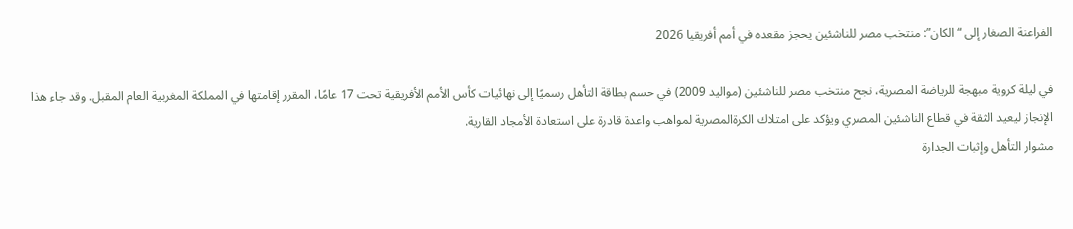الفراعنة الصغار إلى “الكان”: منتخب مصر للناشئين يحجز مقعده في أمم أفريقيا 2026

في ليلة كروية مبهجة للرياضة المصرية، نجح منتخب مصر للناشئين (مواليد 2009) في حسم بطاقة التأهل رسميًا إلى نهائيات كأس الأمم الأفريقية تحت 17 عامًا، المقرر إقامتها في المملكة المغربية العام المقبل. وقد جاء هذا الإنجاز ليعيد الثقة في قطاع الناشئين المصري ويؤكد على امتلاك الكرةالمصرية لمواهب واعدة قادرة على استعادة الأمجاد القارية.
مشوار التأهل وإثبات الجدارة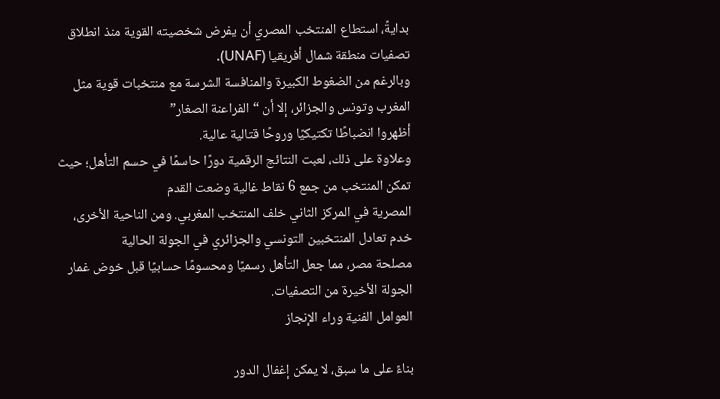بدايةً، استطاع المنتخب المصري أن يفرض شخصيته القوية منذ انطلاق تصفيات منطقة شمال أفريقيا (UNAF).
وبالرغم من الضغوط الكبيرة والمنافسة الشرسة مع منتخبات قوية مثل المغرب وتونس والجزائر، إلا أن “الفراعنة الصغار”
أظهروا انضباطًا تكتيكيًا وروحًا قتالية عالية.
وعلاوة على ذلك، لعبت النتائج الرقمية دورًا حاسمًا في حسم التأهل؛ حيث تمكن المنتخب من جمع 6 نقاط غالية وضعت القدم
المصرية في المركز الثاني خلف المنتخب المغربي. ومن الناحية الأخرى، خدم تعادل المنتخبين التونسي والجزائري في الجولة الحالية
مصلحة مصر، مما جعل التأهل رسميًا ومحسومًا حسابيًا قبل خوض غمار الجولة الأخيرة من التصفيات.
العوامل الفنية وراء الإنجاز

بناءً على ما سبق، لا يمكن إغفال الدور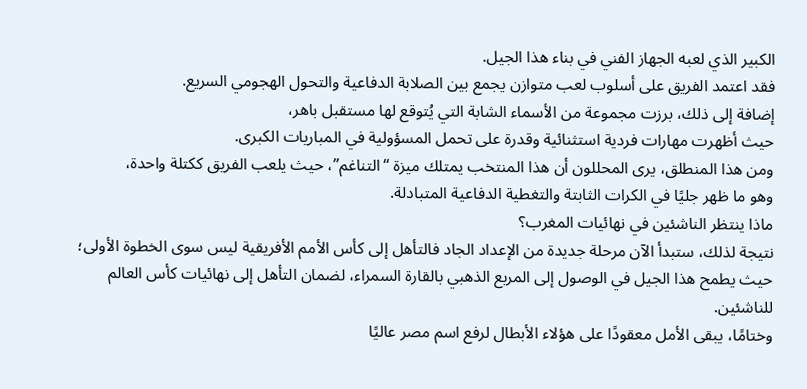الكبير الذي لعبه الجهاز الفني في بناء هذا الجيل.
فقد اعتمد الفريق على أسلوب لعب متوازن يجمع بين الصلابة الدفاعية والتحول الهجومي السريع.
إضافة إلى ذلك، برزت مجموعة من الأسماء الشابة التي يُتوقع لها مستقبل باهر،
حيث أظهرت مهارات فردية استثنائية وقدرة على تحمل المسؤولية في المباريات الكبرى.
ومن هذا المنطلق، يرى المحللون أن هذا المنتخب يمتلك ميزة “التناغم”، حيث يلعب الفريق ككتلة واحدة،
وهو ما ظهر جليًا في الكرات الثابتة والتغطية الدفاعية المتبادلة.
ماذا ينتظر الناشئين في نهائيات المغرب؟
نتيجة لذلك، ستبدأ الآن مرحلة جديدة من الإعداد الجاد فالتأهل إلى كأس الأمم الأفريقية ليس سوى الخطوة الأولى؛
حيث يطمح هذا الجيل في الوصول إلى المربع الذهبي بالقارة السمراء، لضمان التأهل إلى نهائيات كأس العالم للناشئين.
وختامًا، يبقى الأمل معقودًا على هؤلاء الأبطال لرفع اسم مصر عاليًا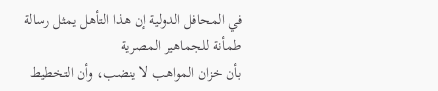في المحافل الدولية إن هذا التأهل يمثل رسالة طمأنة للجماهير المصرية
بأن خزان المواهب لا ينضب، وأن التخطيط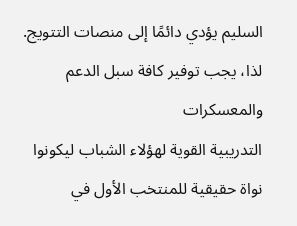السليم يؤدي دائمًا إلى منصات التتويج. لذا، يجب توفير كافة سبل الدعم والمعسكرات
التدريبية القوية لهؤلاء الشباب ليكونوا نواة حقيقية للمنتخب الأول في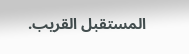المستقبل القريب.